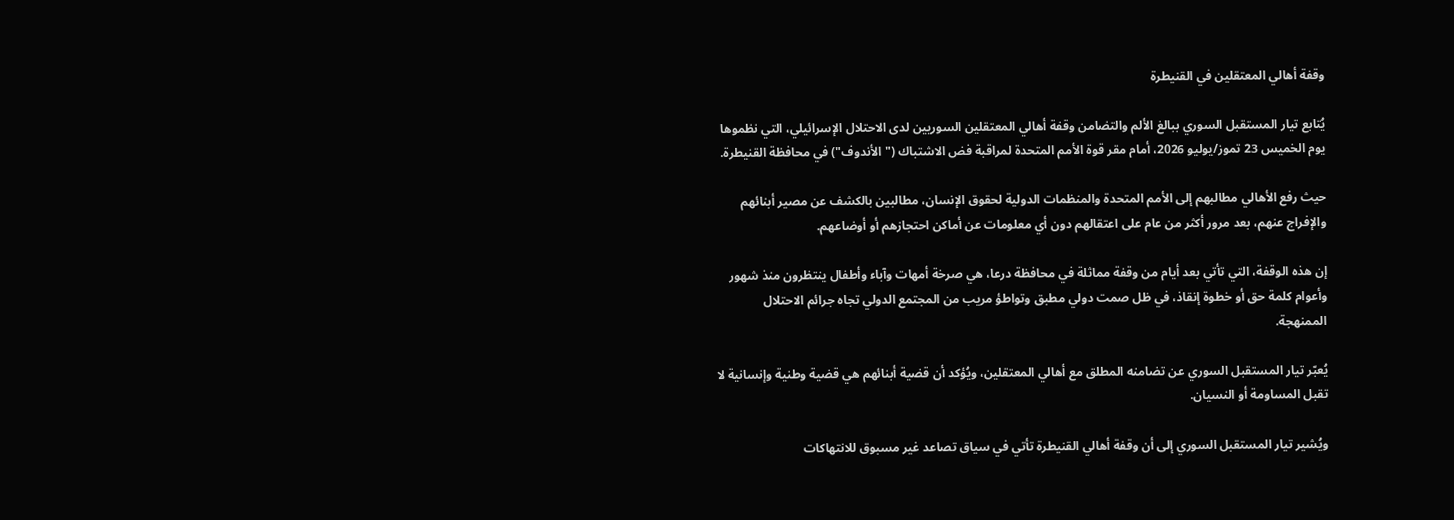وقفة أهالي المعتقلين في القنيطرة

يُتابع تيار المستقبل السوري ببالغ الألم والتضامن وقفة أهالي المعتقلين السوريين لدى الاحتلال الإسرائيلي، التي نظموها يوم الخميس 23 تموز/يوليو 2026، أمام مقر قوة الأمم المتحدة لمراقبة فض الاشتباك ("الأندوف") في محافظة القنيطرة.

حيث رفع الأهالي مطالبهم إلى الأمم المتحدة والمنظمات الدولية لحقوق الإنسان، مطالبين بالكشف عن مصير أبنائهم والإفراج عنهم، بعد مرور أكثر من عام على اعتقالهم دون أي معلومات عن أماكن احتجازهم أو أوضاعهم.

إن هذه الوقفة، التي تأتي بعد أيام من وقفة مماثلة في محافظة درعا، هي صرخة أمهات وآباء وأطفال ينتظرون منذ شهور وأعوام كلمة حق أو خطوة إنقاذ، في ظل صمت دولي مطبق وتواطؤ مريب من المجتمع الدولي تجاه جرائم الاحتلال الممنهجة.

يُعبّر تيار المستقبل السوري عن تضامنه المطلق مع أهالي المعتقلين، ويُؤكد أن قضية أبنائهم هي قضية وطنية وإنسانية لا تقبل المساومة أو النسيان.

ويُشير تيار المستقبل السوري إلى أن وقفة أهالي القنيطرة تأتي في سياق تصاعد غير مسبوق للانتهاكات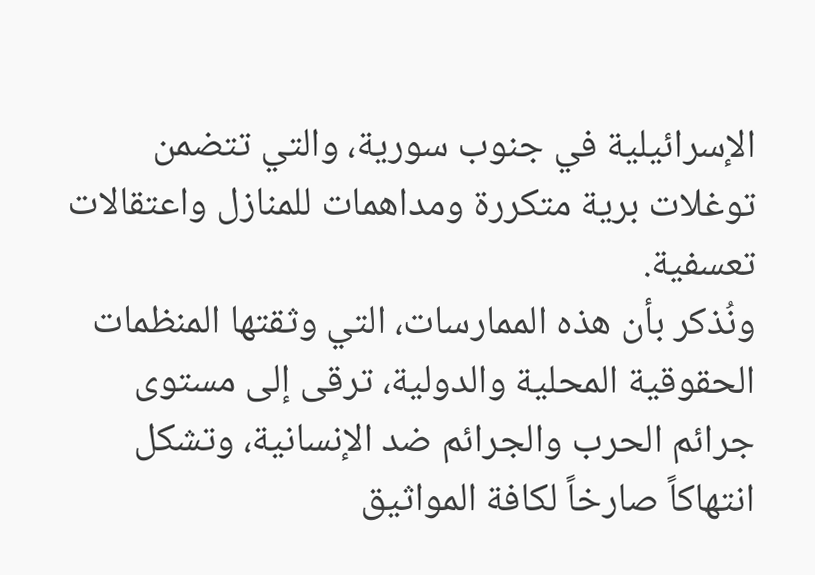الإسرائيلية في جنوب سورية، والتي تتضمن توغلات برية متكررة ومداهمات للمنازل واعتقالات تعسفية.
ونُذكر بأن هذه الممارسات، التي وثقتها المنظمات الحقوقية المحلية والدولية، ترقى إلى مستوى جرائم الحرب والجرائم ضد الإنسانية، وتشكل انتهاكاً صارخاً لكافة المواثيق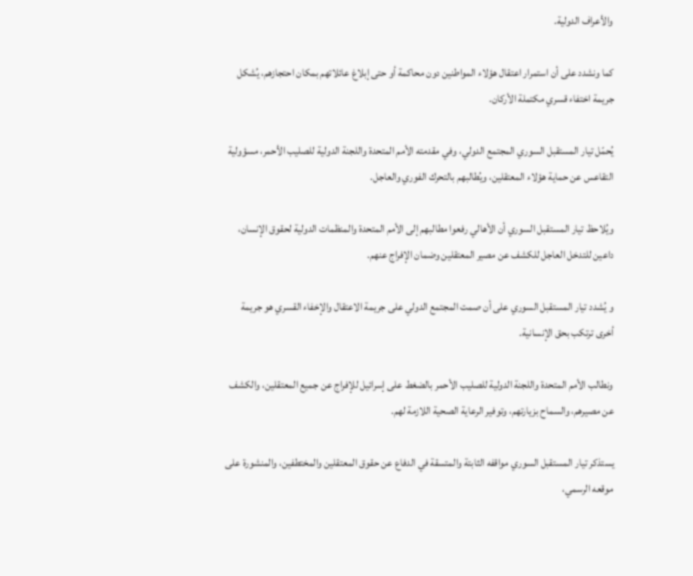والأعراف الدولية.

كما ونشدد على أن استمرار اعتقال هؤلاء المواطنين دون محاكمة أو حتى إبلاغ عائلاتهم بمكان احتجازهم، يُشكل جريمة اختفاء قسري مكتملة الأركان.

يُحمّل تيار المستقبل السوري المجتمع الدولي، وفي مقدمته الأمم المتحدة واللجنة الدولية للصليب الأحمر، مسؤولية التقاعس عن حماية هؤلاء المعتقلين، ويُطالبهم بالتحرك الفوري والعاجل.

ويُلاحظ تيار المستقبل السوري أن الأهالي رفعوا مطالبهم إلى الأمم المتحدة والمنظمات الدولية لحقوق الإنسان، داعين للتدخل العاجل للكشف عن مصير المعتقلين وضمان الإفراج عنهم.

و يُشدد تيار المستقبل السوري على أن صمت المجتمع الدولي على جريمة الاعتقال والإخفاء القسري هو جريمة أخرى ترتكب بحق الإنسانية.

ونطالب الأمم المتحدة واللجنة الدولية للصليب الأحمر بالضغط على إسرائيل للإفراج عن جميع المعتقلين، والكشف عن مصيرهم، والسماح بزيارتهم، وتوفير الرعاية الصحية اللازمة لهم.

يستذكر تيار المستقبل السوري مواقفه الثابتة والمتسقة في الدفاع عن حقوق المعتقلين والمختطفين، والمنشورة على موقعه الرسمي،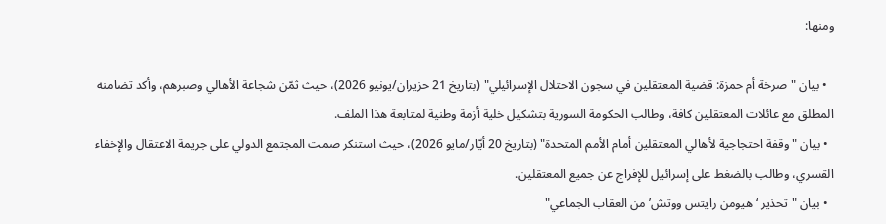ومنها:

  • بيان "صرخة أم حمزة: قضية المعتقلين في سجون الاحتلال الإسرائيلي" (بتاريخ 21 حزيران/يونيو 2026)، حيث ثمّن شجاعة الأهالي وصبرهم، وأكد تضامنه المطلق مع عائلات المعتقلين كافة، وطالب الحكومة السورية بتشكيل خلية أزمة وطنية لمتابعة هذا الملف.
  • بيان "وقفة احتجاجية لأهالي المعتقلين أمام الأمم المتحدة" (بتاريخ 20 أيّار/مايو 2026)، حيث استنكر صمت المجتمع الدولي على جريمة الاعتقال والإخفاء القسري، وطالب بالضغط على إسرائيل للإفراج عن جميع المعتقلين.
  • بيان "تحذير ‘هيومن رايتس ووتش’ من العقاب الجماعي"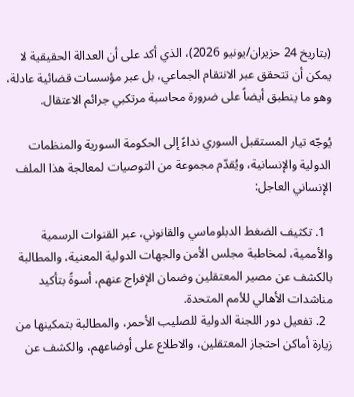(بتاريخ 24 حزيران/يونيو 2026)، الذي أكد على أن العدالة الحقيقية لا يمكن أن تتحقق عبر الانتقام الجماعي، بل عبر مؤسسات قضائية عادلة، وهو ما ينطبق أيضاً على ضرورة محاسبة مرتكبي جرائم الاعتقال.

يُوجّه تيار المستقبل السوري نداءً إلى الحكومة السورية والمنظمات الدولية والإنسانية، ويُقدّم مجموعة من التوصيات لمعالجة هذا الملف الإنساني العاجل:

  1. تكثيف الضغط الدبلوماسي والقانوني، عبر القنوات الرسمية والأممية، لمخاطبة مجلس الأمن والجهات الدولية المعنية، والمطالبة بالكشف عن مصير المعتقلين وضمان الإفراج عنهم، أسوةً بتأكيد مناشدات الأهالي للأمم المتحدة.
  2. تفعيل دور اللجنة الدولية للصليب الأحمر، والمطالبة بتمكينها من زيارة أماكن احتجاز المعتقلين، والاطلاع على أوضاعهم، والكشف عن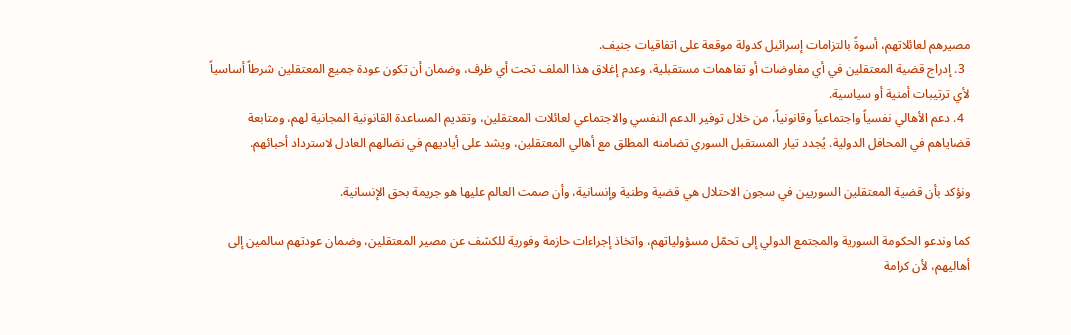مصيرهم لعائلاتهم، أسوةً بالتزامات إسرائيل كدولة موقعة على اتفاقيات جنيف.
  3. إدراج قضية المعتقلين في أي مفاوضات أو تفاهمات مستقبلية، وعدم إغلاق هذا الملف تحت أي ظرف، وضمان أن تكون عودة جميع المعتقلين شرطاً أساسياً لأي ترتيبات أمنية أو سياسية.
  4. دعم الأهالي نفسياً واجتماعياً وقانونياً، من خلال توفير الدعم النفسي والاجتماعي لعائلات المعتقلين، وتقديم المساعدة القانونية المجانية لهم، ومتابعة قضاياهم في المحافل الدولية. يُجدد تيار المستقبل السوري تضامنه المطلق مع أهالي المعتقلين، ويشد على أياديهم في نضالهم العادل لاسترداد أحبائهم.

ونؤكد بأن قضية المعتقلين السوريين في سجون الاحتلال هي قضية وطنية وإنسانية، وأن صمت العالم عليها هو جريمة بحق الإنسانية.

كما وندعو الحكومة السورية والمجتمع الدولي إلى تحمّل مسؤولياتهم، واتخاذ إجراءات حازمة وفورية للكشف عن مصير المعتقلين، وضمان عودتهم سالمين إلى أهاليهم، لأن كرامة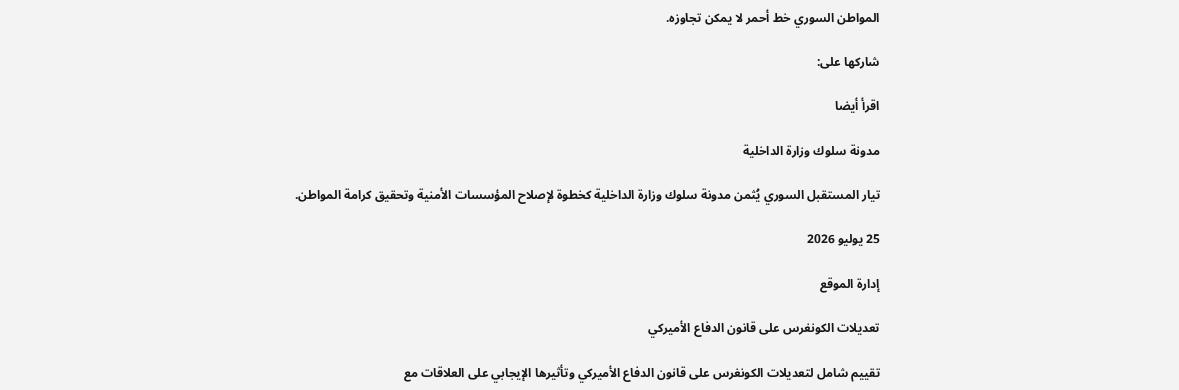المواطن السوري خط أحمر لا يمكن تجاوزه.

شاركها على:

اقرأ أيضا

مدونة سلوك وزارة الداخلية

تيار المستقبل السوري يُثمن مدونة سلوك وزارة الداخلية كخطوة لإصلاح المؤسسات الأمنية وتحقيق كرامة المواطن.

25 يوليو 2026

إدارة الموقع

تعديلات الكونغرس على قانون الدفاع الأميركي

تقييم شامل لتعديلات الكونغرس على قانون الدفاع الأميركي وتأثيرها الإيجابي على العلاقات مع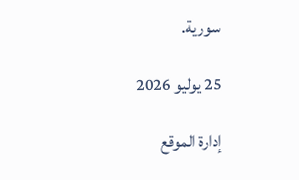سورية.

25 يوليو 2026

إدارة الموقع